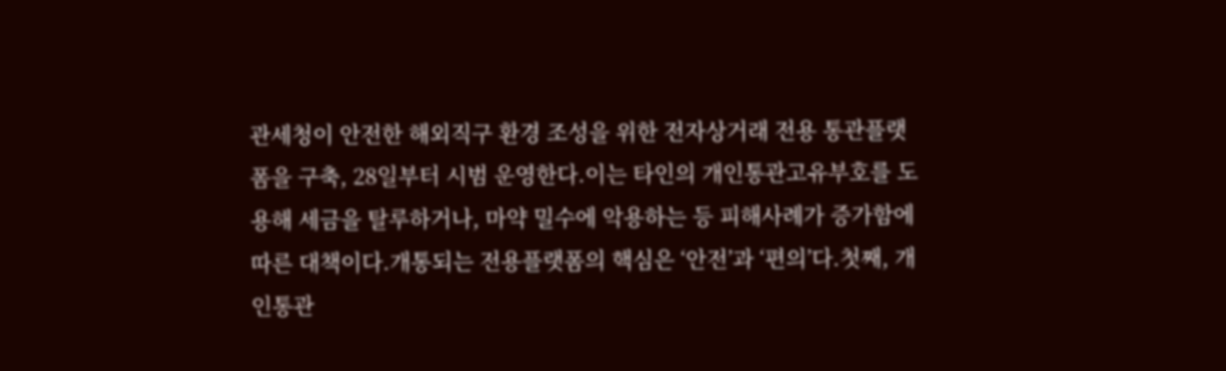관세청이 안전한 해외직구 환경 조성을 위한 전자상거래 전용 통관플랫폼을 구축, 28일부터 시범 운영한다.이는 타인의 개인통관고유부호를 도용해 세금을 탈루하거나, 마약 밀수에 악용하는 등 피해사례가 증가함에 따른 대책이다.개통되는 전용플랫폼의 핵심은 ‘안전’과 ‘편의’다.첫째, 개인통관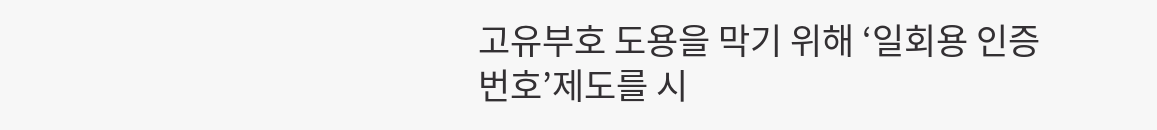고유부호 도용을 막기 위해 ‘일회용 인증번호’제도를 시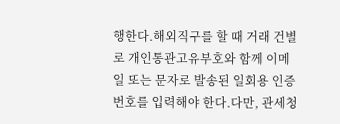행한다.해외직구를 할 때 거래 건별로 개인통관고유부호와 함께 이메일 또는 문자로 발송된 일회용 인증번호를 입력해야 한다.다만, 관세청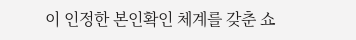이 인정한 본인확인 체계를 갖춘 쇼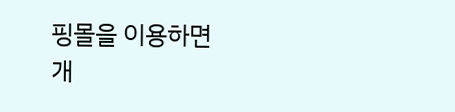핑몰을 이용하면 개